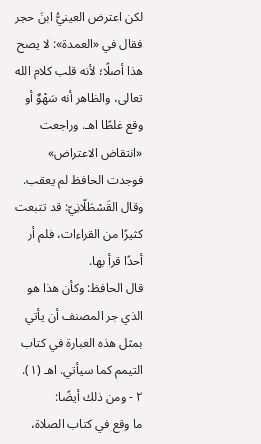لكن اعترض العينيُّ ابنَ حجر فقال في «العمدة»: لا يصح هذا أصلًا؛ لأنه قلب كلام الله تعالى، والظاهر أنه سَهْوٌ أو وقع غلطًا اهـ. وراجعت «انتقاض الاعتراض» فوجدت الحافظ لم يعقب.
وقال القَسْطَلّانِيّ: قد تتبعت كثيرًا من القراءات، فلم أر أحدًا قرأ بها.
قال الحافظ: وكأن هذا هو الذي جر المصنف أن يأتي بمثل هذه العبارة في كتاب التيمم كما سيأتي. اهـ (١).
٢ - ومن ذلك أيضًا:
ما وقع في كتاب الصلاة،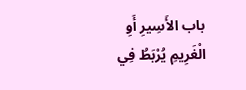باب الأَسِيرِ أَوِ الْغَرِيمِ يُرْبَطُ فِي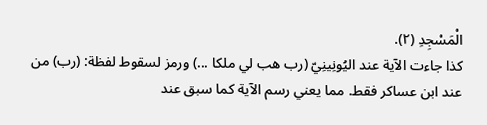الْمَسْجِدِ (٢).
كذا جاءت الآية عند اليُونِينِيّ (رب هب لي ملكا ...) ورمز لسقوط لفظة: (رب) من عند ابن عساكر فقط. مما يعني رسم الآية كما سبق عند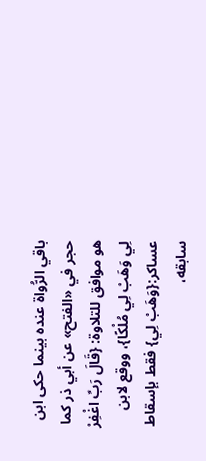باقي الرُّواة عنده بينما حكى ابن حجر في «الفتح» عن أبي ذر كما هو موافق للتلاوة: {قَالَ رَبِّ اغْفِرْ لِي وَهَبْ لِي مُلْكًا}، ووقع لابن عساكر:{وَهَبْ لِي} فقط بإسقاط سابقه،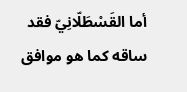أما القَسْطَلّانِيّ فقد ساقه كما هو موافق